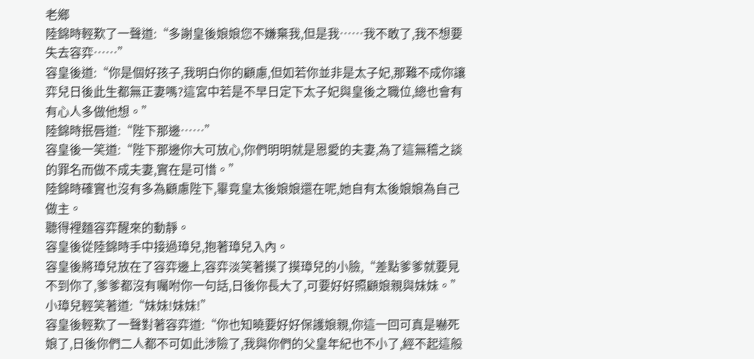老鄉
陸錦時輕歎了一聲道:“多謝皇後娘娘您不嫌棄我,但是我……我不敢了,我不想要失去容弈……”
容皇後道:“你是個好孩子,我明白你的顧慮,但如若你並非是太子妃,那難不成你讓弈兒日後此生都無正妻嗎?這宮中若是不早日定下太子妃與皇後之職位,總也會有有心人多做他想。”
陸錦時抿唇道:“陛下那邊……”
容皇後一笑道:“陛下那邊你大可放心,你們明明就是恩愛的夫妻,為了這無稽之談的罪名而做不成夫妻,實在是可惜。”
陸錦時確實也沒有多為顧慮陛下,畢竟皇太後娘娘還在呢,她自有太後娘娘為自己做主。
聽得裡麵容弈醒來的動靜。
容皇後從陸錦時手中接過璋兒,抱著璋兒入內。
容皇後將璋兒放在了容弈邊上,容弈淡笑著摸了摸璋兒的小臉,“差點爹爹就要見不到你了,爹爹都沒有囑咐你一句話,日後你長大了,可要好好照顧娘親與妹妹。”
小璋兒輕笑著道:“妹妹!妹妹!”
容皇後輕歎了一聲對著容弈道:“你也知曉要好好保護娘親,你這一回可真是嚇死娘了,日後你們二人都不可如此涉險了,我與你們的父皇年紀也不小了,經不起這般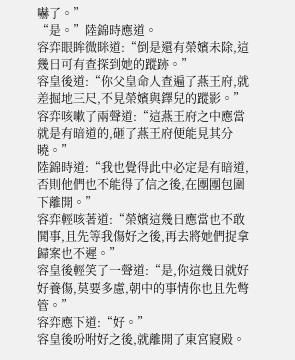嚇了。”
“是。”陸錦時應道。
容弈眼眸微眯道:“倒是還有榮嬪未除,這幾日可有查探到她的蹤跡。”
容皇後道:“你父皇命人查遍了燕王府,就差掘地三尺,不見榮嬪與鐸兒的蹤影。”
容弈咳嗽了兩聲道:“這燕王府之中應當就是有暗道的,砸了燕王府便能見其分曉。”
陸錦時道:“我也覺得此中必定是有暗道,否則他們也不能得了信之後,在團團包圍下離開。”
容弈輕咳著道:“榮嬪這幾日應當也不敢鬨事,且先等我傷好之後,再去將她們捉拿歸案也不遲。”
容皇後輕笑了一聲道:“是,你這幾日就好好養傷,莫要多慮,朝中的事情你也且先彆管。”
容弈應下道:“好。”
容皇後吩咐好之後,就離開了東宮寢殿。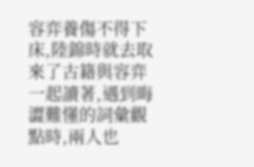容弈養傷不得下床,陸錦時就去取來了古籍與容弈一起讀著,遇到晦澀難懂的詞彙觀點時,兩人也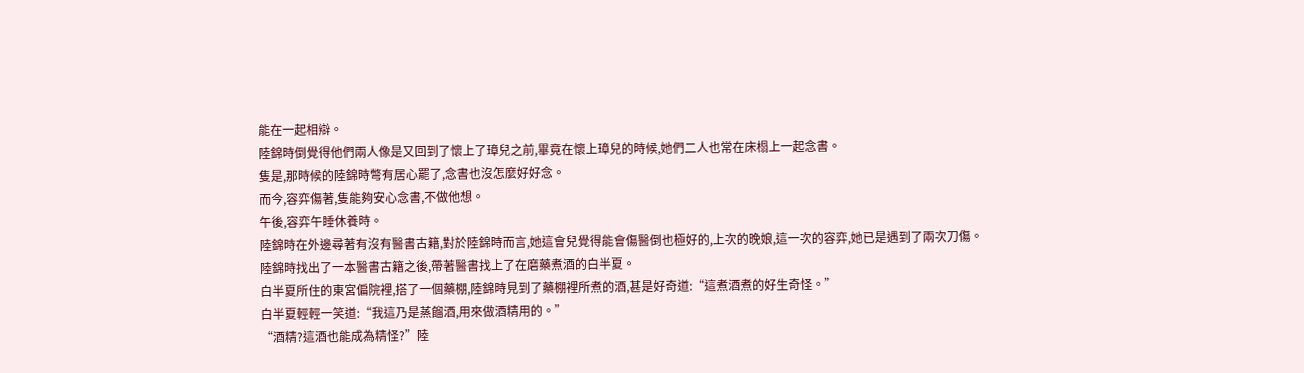能在一起相辯。
陸錦時倒覺得他們兩人像是又回到了懷上了璋兒之前,畢竟在懷上璋兒的時候,她們二人也常在床榻上一起念書。
隻是,那時候的陸錦時彆有居心罷了,念書也沒怎麼好好念。
而今,容弈傷著,隻能夠安心念書,不做他想。
午後,容弈午睡休養時。
陸錦時在外邊尋著有沒有醫書古籍,對於陸錦時而言,她這會兒覺得能會傷醫倒也極好的,上次的晚娘,這一次的容弈,她已是遇到了兩次刀傷。
陸錦時找出了一本醫書古籍之後,帶著醫書找上了在磨藥煮酒的白半夏。
白半夏所住的東宮偏院裡,搭了一個藥棚,陸錦時見到了藥棚裡所煮的酒,甚是好奇道:“這煮酒煮的好生奇怪。”
白半夏輕輕一笑道:“我這乃是蒸餾酒,用來做酒精用的。”
“酒精?這酒也能成為精怪?”陸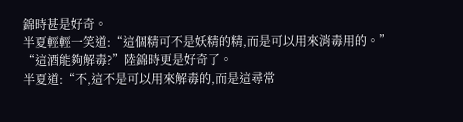錦時甚是好奇。
半夏輕輕一笑道:“這個精可不是妖精的精,而是可以用來消毒用的。”
“這酒能夠解毒?”陸錦時更是好奇了。
半夏道:“不,這不是可以用來解毒的,而是這尋常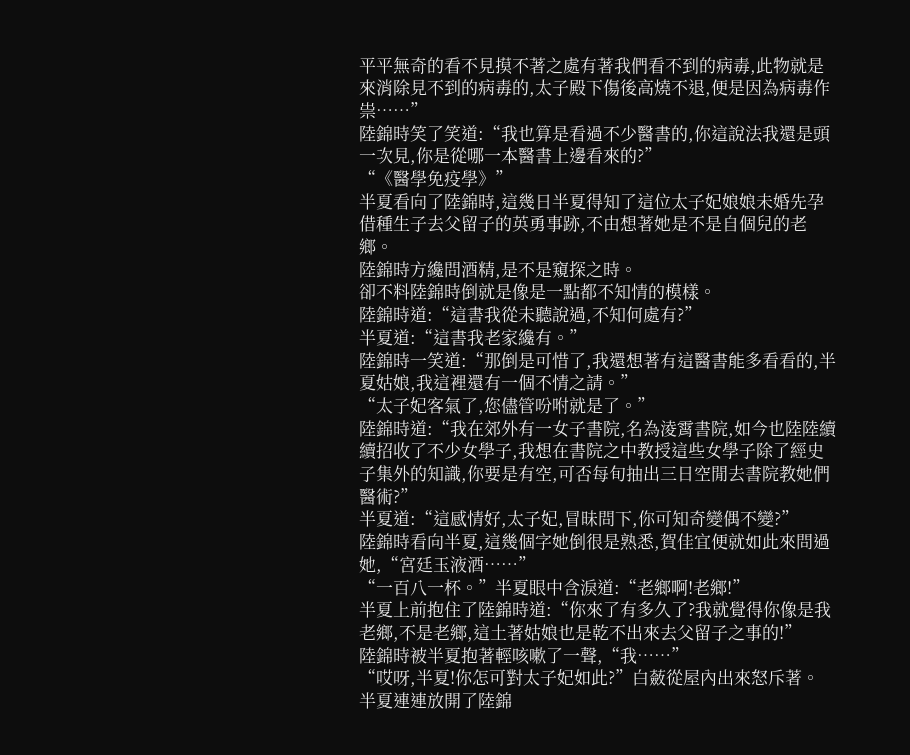平平無奇的看不見摸不著之處有著我們看不到的病毒,此物就是來消除見不到的病毒的,太子殿下傷後高燒不退,便是因為病毒作祟……”
陸錦時笑了笑道:“我也算是看過不少醫書的,你這說法我還是頭一次見,你是從哪一本醫書上邊看來的?”
“《醫學免疫學》”
半夏看向了陸錦時,這幾日半夏得知了這位太子妃娘娘未婚先孕借種生子去父留子的英勇事跡,不由想著她是不是自個兒的老鄉。
陸錦時方纔問酒精,是不是窺探之時。
卻不料陸錦時倒就是像是一點都不知情的模樣。
陸錦時道:“這書我從未聽說過,不知何處有?”
半夏道:“這書我老家纔有。”
陸錦時一笑道:“那倒是可惜了,我還想著有這醫書能多看看的,半夏姑娘,我這裡還有一個不情之請。”
“太子妃客氣了,您儘管吩咐就是了。”
陸錦時道:“我在郊外有一女子書院,名為淩霄書院,如今也陸陸續續招收了不少女學子,我想在書院之中教授這些女學子除了經史子集外的知識,你要是有空,可否每旬抽出三日空閒去書院教她們醫術?”
半夏道:“這感情好,太子妃,冒昧問下,你可知奇變偶不變?”
陸錦時看向半夏,這幾個字她倒很是熟悉,賀佳宜便就如此來問過她,“宮廷玉液酒……”
“一百八一杯。”半夏眼中含淚道:“老鄉啊!老鄉!”
半夏上前抱住了陸錦時道:“你來了有多久了?我就覺得你像是我老鄉,不是老鄉,這土著姑娘也是乾不出來去父留子之事的!”
陸錦時被半夏抱著輕咳嗽了一聲,“我……”
“哎呀,半夏!你怎可對太子妃如此?”白蘞從屋內出來怒斥著。
半夏連連放開了陸錦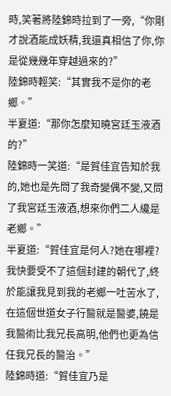時,笑著將陸錦時拉到了一旁,“你剛才說酒能成妖精,我還真相信了你,你是從幾幾年穿越過來的?”
陸錦時輕笑:“其實我不是你的老鄉。”
半夏道:“那你怎麼知曉宮廷玉液酒的?”
陸錦時一笑道:“是賀佳宜告知於我的,她也是先問了我奇變偶不變,又問了我宮廷玉液酒,想來你們二人纔是老鄉。”
半夏道:“賀佳宜是何人?她在哪裡?我快要受不了這個封建的朝代了,終於能讓我見到我的老鄉一吐苦水了,在這個世道女子行醫就是醫婆,饒是我醫術比我兄長高明,他們也更為信任我兄長的醫治。”
陸錦時道:“賀佳宜乃是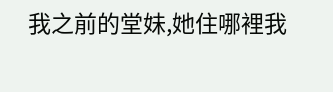我之前的堂妹,她住哪裡我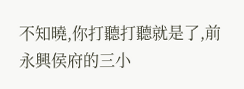不知曉,你打聽打聽就是了,前永興侯府的三小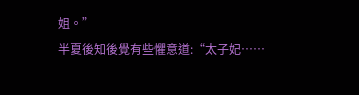姐。”
半夏後知後覺有些懼意道:“太子妃……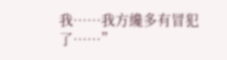我……我方纔多有冒犯了……”